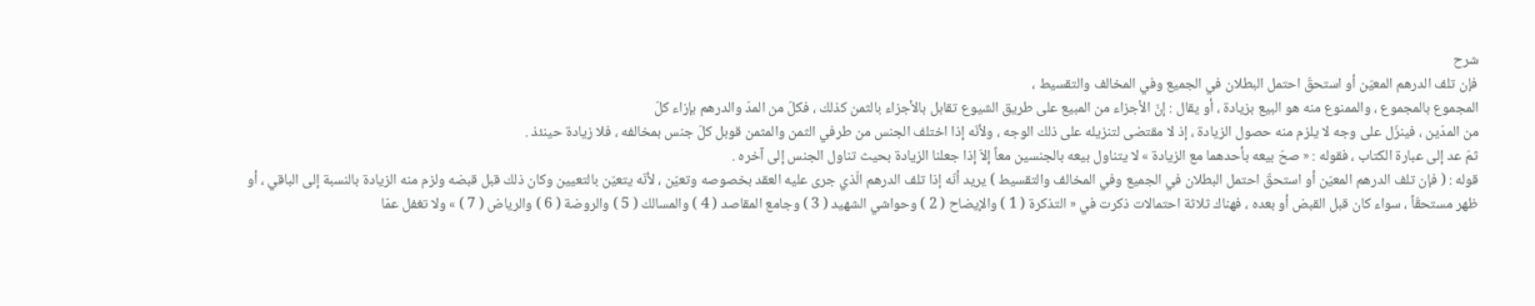شرح
فإن تلف الدرهم المعيّن أو استحقّ احتمل البطلان في الجميع وفي المخالف والتقسيط ،
المجموع بالمجموع ، والممنوع منه هو البيع بزيادة ، أو يقال : إنّ الأجزاء من المبيع على طريق الشيوع تقابل بالأجزاء بالثمن كذلك ، فكلّ من المدّ والدرهم بإزاء كلّ
من المدّين ، فينزّل على وجه لا يلزم منه حصول الزيادة ، إذ لا مقتضى لتنزيله على ذلك الوجه ، ولأنّه إذا اختلف الجنس من طرفي الثمن والمثمن قوبل كلّ جنس بمخالفه ، فلا زيادة حينئذ .
ثمّ عد إلى عبارة الكتاب ، فقوله : « صحّ بيعه بأحدهما مع الزيادة » لا يتناول بيعه بالجنسين معاً إلاّ إذا جعلنا الزيادة بحيث تناول الجنس إلى آخره .
قوله : ( فإن تلف الدرهم المعيّن أو استحقّ احتمل البطلان في الجميع وفي المخالف والتقسيط ) يريد أنّه إذا تلف الدرهم الّذي جرى عليه العقد بخصوصه وتعيّن ، لأنّه يتعيّن بالتعيين وكان ذلك قبل قبضه ولزم منه الزيادة بالنسبة إلى الباقي ، أو ظهر مستحقّاً ، سواء كان قبل القبض أو بعده ، فهناك ثلاثة احتمالات ذكرت في « التذكرة ( 1 ) والإيضاح ( 2 ) وحواشي الشهيد ( 3 ) وجامع المقاصد ( 4 ) والمسالك ( 5 ) والروضة ( 6 ) والرياض ( 7 ) » ولا تغفل عمّا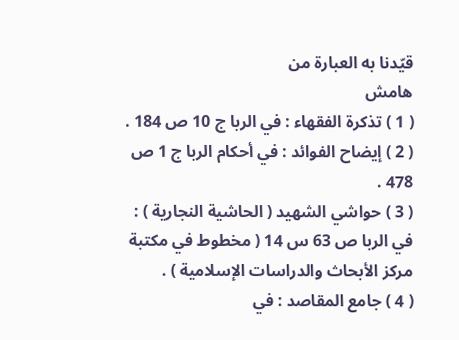قيّدنا به العبارة من
هامش
( 1 ) تذكرة الفقهاء : في الربا ج 10 ص 184 .
( 2 ) إيضاح الفوائد : في أحكام الربا ج 1 ص 478 .
( 3 ) حواشي الشهيد ( الحاشية النجارية ) : في الربا ص 63 س 14 ( مخطوط في مكتبة مركز الأبحاث والدراسات الإسلامية ) .
( 4 ) جامع المقاصد : في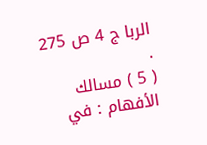الربا ج 4 ص 275 .
( 5 ) مسالك الأفهام : في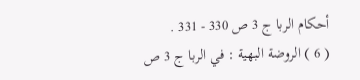أحكام الربا ج 3 ص 330 - 331 .
( 6 ) الروضة البهية : في الربا ج 3 ص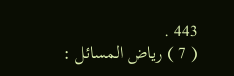443 .
( 7 ) رياض المسائل :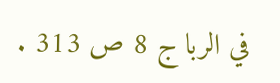في الربا ج 8 ص 313 .